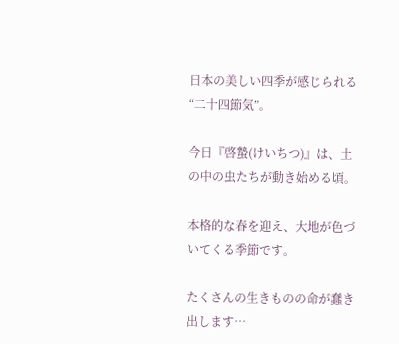日本の美しい四季が感じられる“二十四節気”。

今日『啓蟄(けいちつ)』は、土の中の虫たちが動き始める頃。

本格的な春を迎え、大地が色づいてくる季節です。

たくさんの生きものの命が蠢き出します…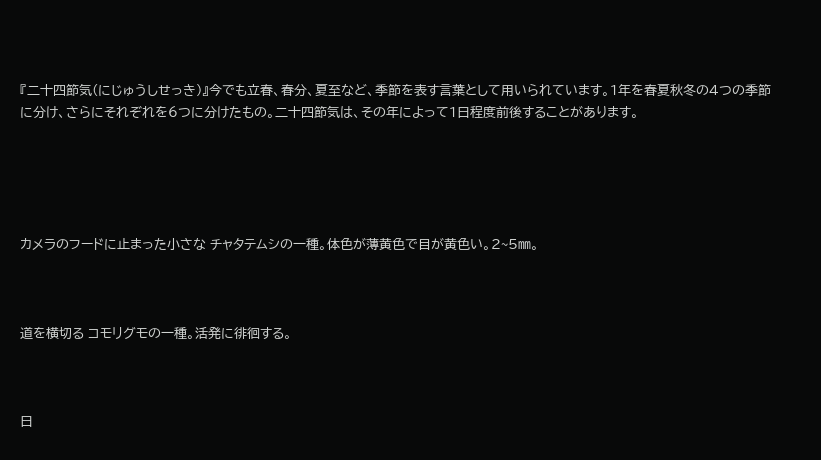『二十四節気(にじゅうしせっき)』今でも立春、春分、夏至など、季節を表す言葉として用いられています。1年を春夏秋冬の4つの季節に分け、さらにそれぞれを6つに分けたもの。二十四節気は、その年によって1日程度前後することがあります。





カメラのフードに止まった小さな チャタテムシの一種。体色が薄黄色で目が黄色い。2~5㎜。



道を横切る コモリグモの一種。活発に徘徊する。



日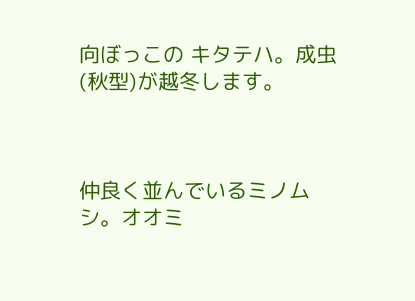向ぼっこの キタテハ。成虫(秋型)が越冬します。



仲良く並んでいるミノムシ。オオミ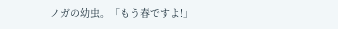ノガの幼虫。「もう春ですよ!」